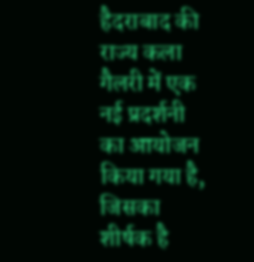हैदराबाद की राज्य कला गैलरी में एक नई प्रदर्शनी का आयोजन किया गया है, जिसका शीर्षक है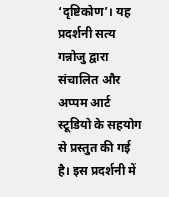‘दृष्टिकोण’। यह प्रदर्शनी सत्य गन्नोजु द्वारा संचालित और अप्पम आर्ट स्टूडियो के सहयोग से प्रस्तुत की गई है। इस प्रदर्शनी में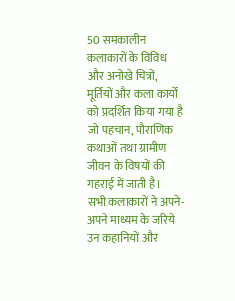50 समकालीन कलाकारों के विविध और अनोखे चित्रों, मूर्तियों और कला कार्यों को प्रदर्शित किया गया है जो पहचान, पौराणिक कथाओं तथा ग्रामीण जीवन के विषयों की गहराई में जाती है।
सभी कलाकारों ने अपने-अपने माध्यम के जरिये उन कहानियों और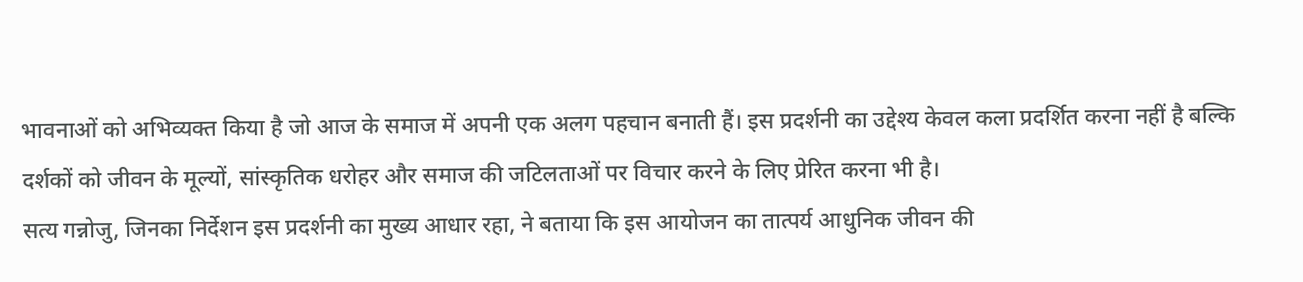भावनाओं को अभिव्यक्त किया है जो आज के समाज में अपनी एक अलग पहचान बनाती हैं। इस प्रदर्शनी का उद्देश्य केवल कला प्रदर्शित करना नहीं है बल्कि दर्शकों को जीवन के मूल्यों, सांस्कृतिक धरोहर और समाज की जटिलताओं पर विचार करने के लिए प्रेरित करना भी है।
सत्य गन्नोजु, जिनका निर्देशन इस प्रदर्शनी का मुख्य आधार रहा, ने बताया कि इस आयोजन का तात्पर्य आधुनिक जीवन की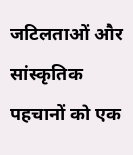जटिलताओं और सांस्कृतिक पहचानों को एक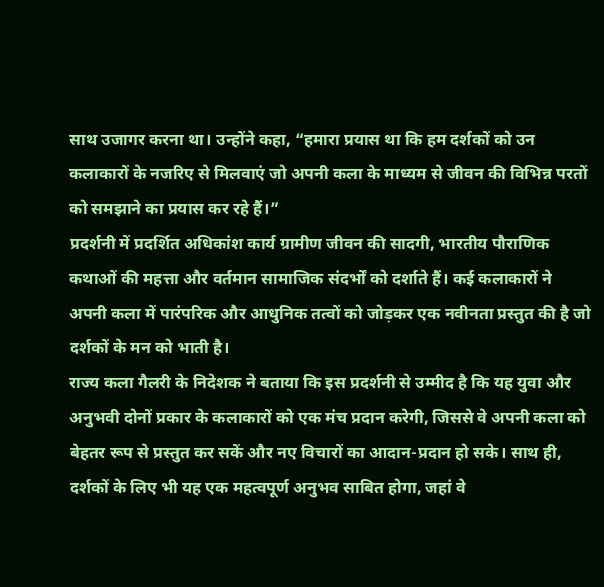साथ उजागर करना था। उन्होंने कहा, “हमारा प्रयास था कि हम दर्शकों को उन कलाकारों के नजरिए से मिलवाएं जो अपनी कला के माध्यम से जीवन की विभिन्न परतों को समझाने का प्रयास कर रहे हैं।”
प्रदर्शनी में प्रदर्शित अधिकांश कार्य ग्रामीण जीवन की सादगी, भारतीय पौराणिक कथाओं की महत्ता और वर्तमान सामाजिक संदर्भों को दर्शाते हैं। कई कलाकारों ने अपनी कला में पारंपरिक और आधुनिक तत्वों को जोड़कर एक नवीनता प्रस्तुत की है जो दर्शकों के मन को भाती है।
राज्य कला गैलरी के निदेशक ने बताया कि इस प्रदर्शनी से उम्मीद है कि यह युवा और अनुभवी दोनों प्रकार के कलाकारों को एक मंच प्रदान करेगी, जिससे वे अपनी कला को बेहतर रूप से प्रस्तुत कर सकें और नए विचारों का आदान-प्रदान हो सके। साथ ही, दर्शकों के लिए भी यह एक महत्वपूर्ण अनुभव साबित होगा, जहां वे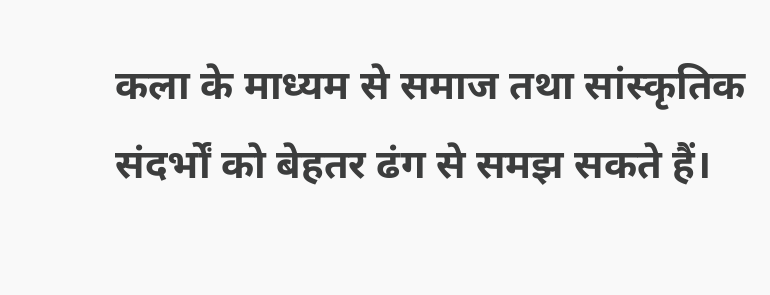कला के माध्यम से समाज तथा सांस्कृतिक संदर्भों को बेहतर ढंग से समझ सकते हैं।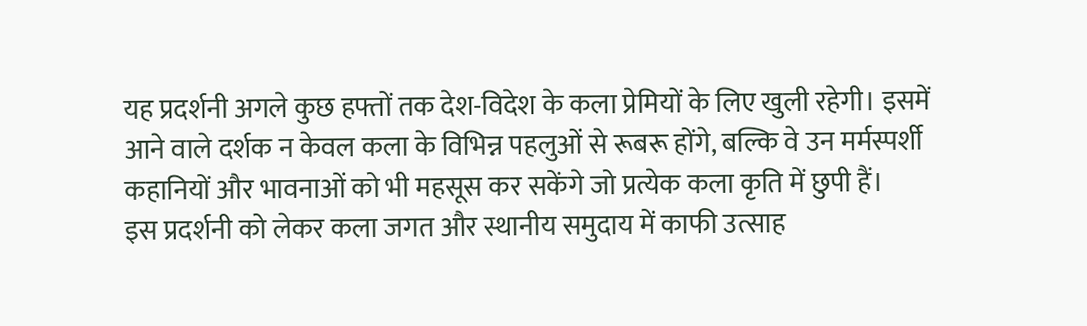यह प्रदर्शनी अगले कुछ हफ्तों तक देश-विदेश के कला प्रेमियों के लिए खुली रहेगी। इसमें आने वाले दर्शक न केवल कला के विभिन्न पहलुओं से रूबरू होंगे, बल्कि वे उन मर्मस्पर्शी कहानियों और भावनाओं को भी महसूस कर सकेंगे जो प्रत्येक कला कृति में छुपी हैं।
इस प्रदर्शनी को लेकर कला जगत और स्थानीय समुदाय में काफी उत्साह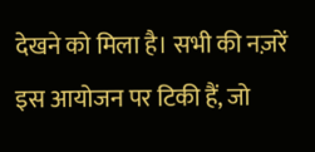देखने को मिला है। सभी की नज़रें इस आयोजन पर टिकी हैं, जो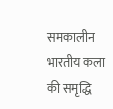समकालीन भारतीय कला की समृद्धि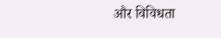और विविधता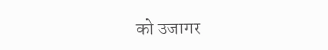को उजागर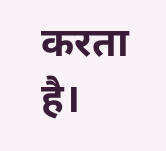करता है।